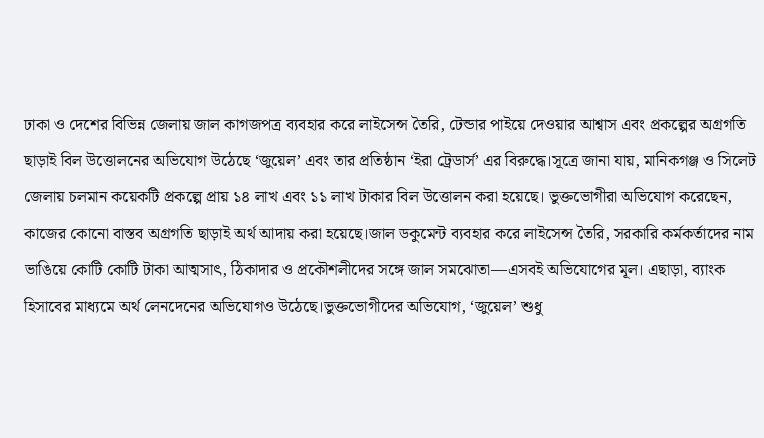ঢাকা ও দেশের বিভিন্ন জেলায় জাল কাগজপত্র ব্যবহার করে লাইসেন্স তৈরি, টেন্ডার পাইয়ে দেওয়ার আশ্বাস এবং প্রকল্পের অগ্রগতি ছাড়াই বিল উত্তোলনের অভিযোগ উঠেছে ‘জুয়েল’ এবং তার প্রতিষ্ঠান ‘ইরা ট্রেডার্স’ এর বিরুদ্ধে।সূত্রে জানা যায়, মানিকগঞ্জ ও সিলেট জেলায় চলমান কয়েকটি প্রকল্পে প্রায় ১৪ লাখ এবং ১১ লাখ টাকার বিল উত্তোলন করা হয়েছে। ভুক্তভোগীরা অভিযোগ করেছেন, কাজের কোনো বাস্তব অগ্রগতি ছাড়াই অর্থ আদায় করা হয়েছে।জাল ডকুমেন্ট ব্যবহার করে লাইসেন্স তৈরি, সরকারি কর্মকর্তাদের নাম ভাঙিয়ে কোটি কোটি টাকা আত্মসাৎ, ঠিকাদার ও প্রকৌশলীদের সঙ্গে জাল সমঝোতা—এসবই অভিযোগের মূল। এছাড়া, ব্যাংক হিসাবের মাধ্যমে অর্থ লেনদেনের অভিযোগও উঠেছে।ভুক্তভোগীদের অভিযোগ, ‘জুয়েল’ শুধু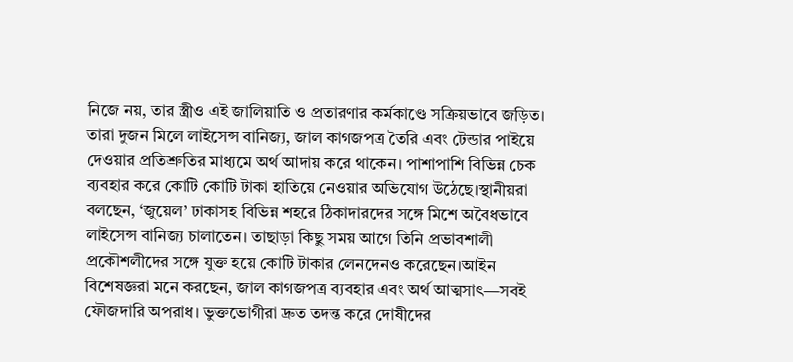নিজে নয়, তার স্ত্রীও এই জালিয়াতি ও প্রতারণার কর্মকাণ্ডে সক্রিয়ভাবে জড়িত। তারা দুজন মিলে লাইসেন্স বানিজ্য, জাল কাগজপত্র তৈরি এবং টেন্ডার পাইয়ে দেওয়ার প্রতিশ্রুতির মাধ্যমে অর্থ আদায় করে থাকেন। পাশাপাশি বিভিন্ন চেক ব্যবহার করে কোটি কোটি টাকা হাতিয়ে নেওয়ার অভিযোগ উঠেছে।স্থানীয়রা বলছেন, ‘জুয়েল’ ঢাকাসহ বিভিন্ন শহরে ঠিকাদারদের সঙ্গে মিশে অবৈধভাবে লাইসেন্স বানিজ্য চালাতেন। তাছাড়া কিছু সময় আগে তিনি প্রভাবশালী প্রকৌশলীদের সঙ্গে যুক্ত হয়ে কোটি টাকার লেনদেনও করেছেন।আইন বিশেষজ্ঞরা মনে করছেন, জাল কাগজপত্র ব্যবহার এবং অর্থ আত্মসাৎ—সবই ফৌজদারি অপরাধ। ভুক্তভোগীরা দ্রুত তদন্ত করে দোষীদের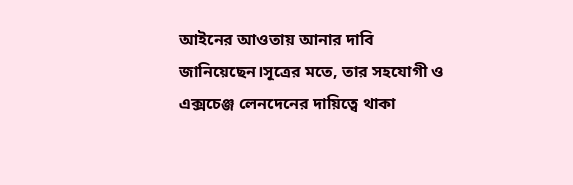আইনের আওতায় আনার দাবি জানিয়েছেন।সূত্রের মতে, তার সহযোগী ও এক্সচেঞ্জ লেনদেনের দায়িত্বে থাকা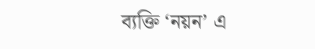ব্যক্তি ‘নয়ন’ এ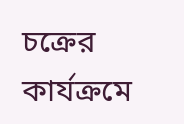চক্রের কার্যক্রমে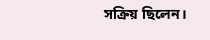সক্রিয় ছিলেন।